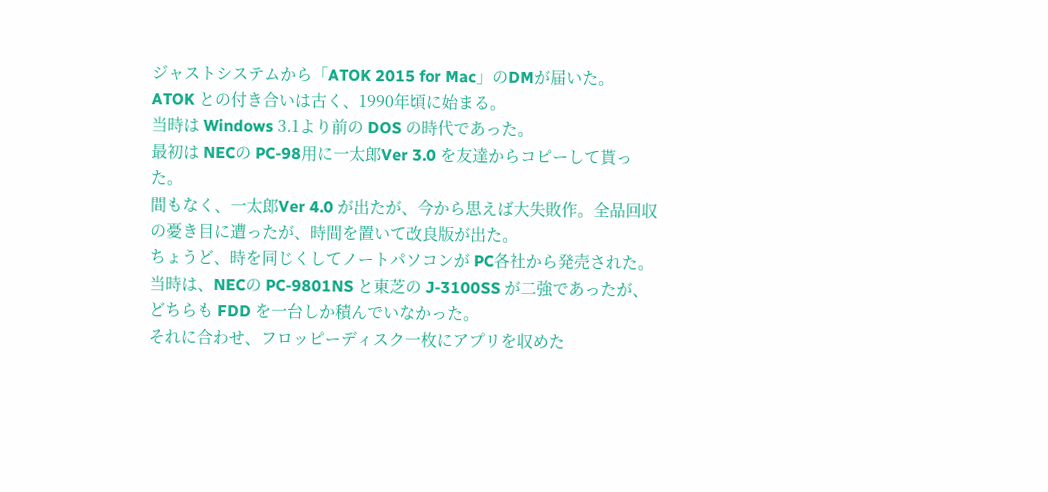ジャストシステムから「ATOK 2015 for Mac」のDMが届いた。
ATOK との付き合いは古く、1990年頃に始まる。
当時は Windows 3.1より前の DOS の時代であった。
最初は NECの PC-98用に一太郎Ver 3.0 を友達からコピーして貰った。
間もなく、一太郎Ver 4.0 が出たが、今から思えば大失敗作。全品回収の憂き目に遭ったが、時間を置いて改良版が出た。
ちょうど、時を同じくしてノートパソコンが PC各社から発売された。当時は、NECの PC-9801NS と東芝の J-3100SS が二強であったが、どちらも FDD を一台しか積んでいなかった。
それに合わせ、フロッピーディスク一枚にアプリを収めた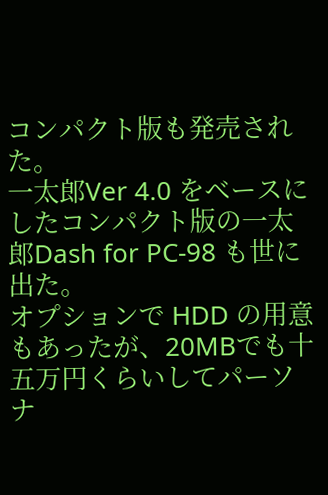コンパクト版も発売された。
一太郎Ver 4.0 をベースにしたコンパクト版の一太郎Dash for PC-98 も世に出た。
オプションで HDD の用意もあったが、20MBでも十五万円くらいしてパーソナ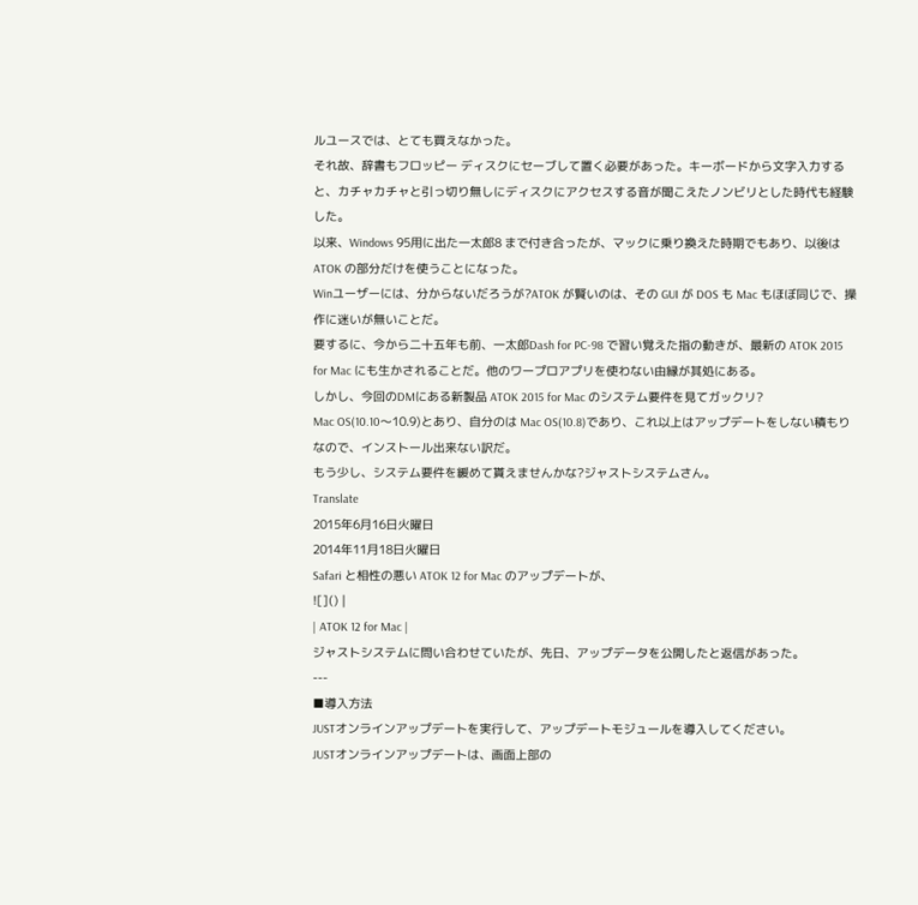ルユースでは、とても買えなかった。
それ故、辞書もフロッピー ディスクにセーブして置く必要があった。キーボードから文字入力すると、カチャカチャと引っ切り無しにディスクにアクセスする音が聞こえたノンビリとした時代も経験した。
以来、Windows 95用に出た一太郎8 まで付き合ったが、マックに乗り換えた時期でもあり、以後は ATOK の部分だけを使うことになった。
Winユーザーには、分からないだろうが?ATOK が賢いのは、その GUI が DOS も Mac もほぼ同じで、操作に迷いが無いことだ。
要するに、今から二十五年も前、一太郎Dash for PC-98 で習い覚えた指の動きが、最新の ATOK 2015 for Mac にも生かされることだ。他のワープロアプリを使わない由縁が其処にある。
しかし、今回のDMにある新製品 ATOK 2015 for Mac のシステム要件を見てガックリ?
Mac OS(10.10〜10.9)とあり、自分のは Mac OS(10.8)であり、これ以上はアップデートをしない積もりなので、インストール出来ない訳だ。
もう少し、システム要件を緩めて貰えませんかな?ジャストシステムさん。
Translate
2015年6月16日火曜日
2014年11月18日火曜日
Safari と相性の悪い ATOK 12 for Mac のアップデートが、
![]() |
| ATOK 12 for Mac |
ジャストシステムに問い合わせていたが、先日、アップデータを公開したと返信があった。
---
■導入方法
JUSTオンラインアップデートを実行して、アップデートモジュールを導入してください。
JUSTオンラインアップデートは、画面上部の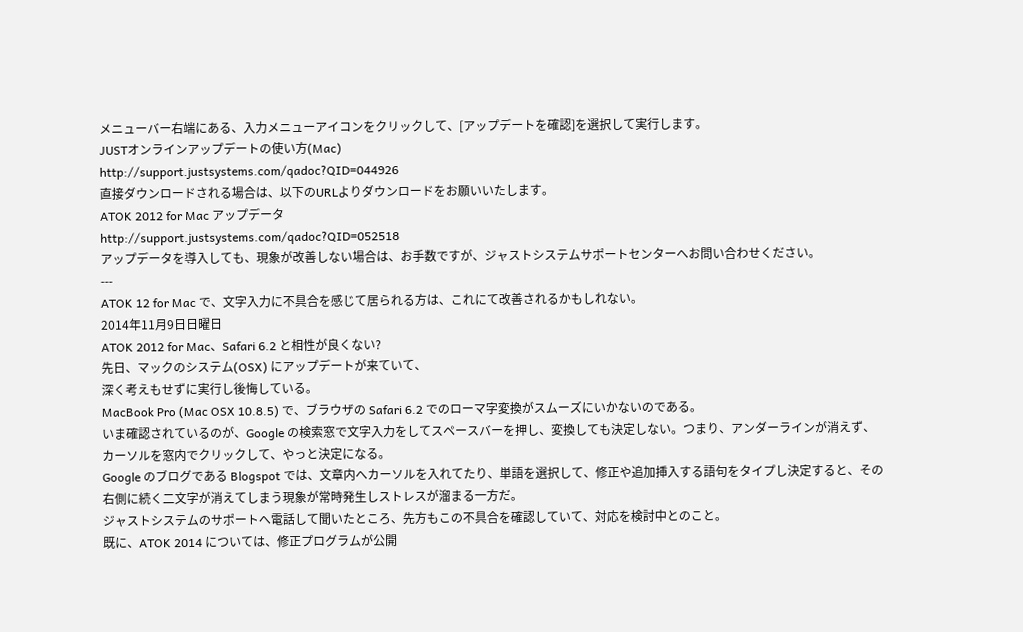メニューバー右端にある、入力メニューアイコンをクリックして、[アップデートを確認]を選択して実行します。
JUSTオンラインアップデートの使い方(Mac)
http://support.justsystems.com/qadoc?QID=044926
直接ダウンロードされる場合は、以下のURLよりダウンロードをお願いいたします。
ATOK 2012 for Mac アップデータ
http://support.justsystems.com/qadoc?QID=052518
アップデータを導入しても、現象が改善しない場合は、お手数ですが、ジャストシステムサポートセンターへお問い合わせください。
---
ATOK 12 for Mac で、文字入力に不具合を感じて居られる方は、これにて改善されるかもしれない。
2014年11月9日日曜日
ATOK 2012 for Mac、Safari 6.2 と相性が良くない?
先日、マックのシステム(OSX) にアップデートが来ていて、
深く考えもせずに実行し後悔している。
MacBook Pro (Mac OSX 10.8.5) で、ブラウザの Safari 6.2 でのローマ字変換がスムーズにいかないのである。
いま確認されているのが、Google の検索窓で文字入力をしてスペースバーを押し、変換しても決定しない。つまり、アンダーラインが消えず、カーソルを窓内でクリックして、やっと決定になる。
Google のブログである Blogspot では、文章内へカーソルを入れてたり、単語を選択して、修正や追加挿入する語句をタイプし決定すると、その右側に続く二文字が消えてしまう現象が常時発生しストレスが溜まる一方だ。
ジャストシステムのサポートへ電話して聞いたところ、先方もこの不具合を確認していて、対応を検討中とのこと。
既に、ATOK 2014 については、修正プログラムが公開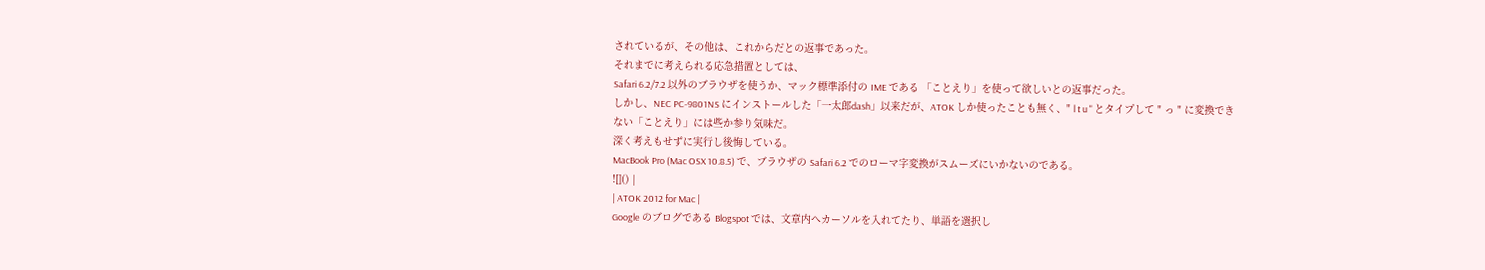されているが、その他は、これからだとの返事であった。
それまでに考えられる応急措置としては、
Safari 6.2/7.2 以外のブラウザを使うか、マック標準添付の IME である 「ことえり」を使って欲しいとの返事だった。
しかし、NEC PC-9801NS にインストールした「一太郎dash」以来だが、ATOK しか使ったことも無く、" l t u " とタイプして " っ " に変換できない「ことえり」には些か参り気味だ。
深く考えもせずに実行し後悔している。
MacBook Pro (Mac OSX 10.8.5) で、ブラウザの Safari 6.2 でのローマ字変換がスムーズにいかないのである。
![]() |
| ATOK 2012 for Mac |
Google のブログである Blogspot では、文章内へカーソルを入れてたり、単語を選択し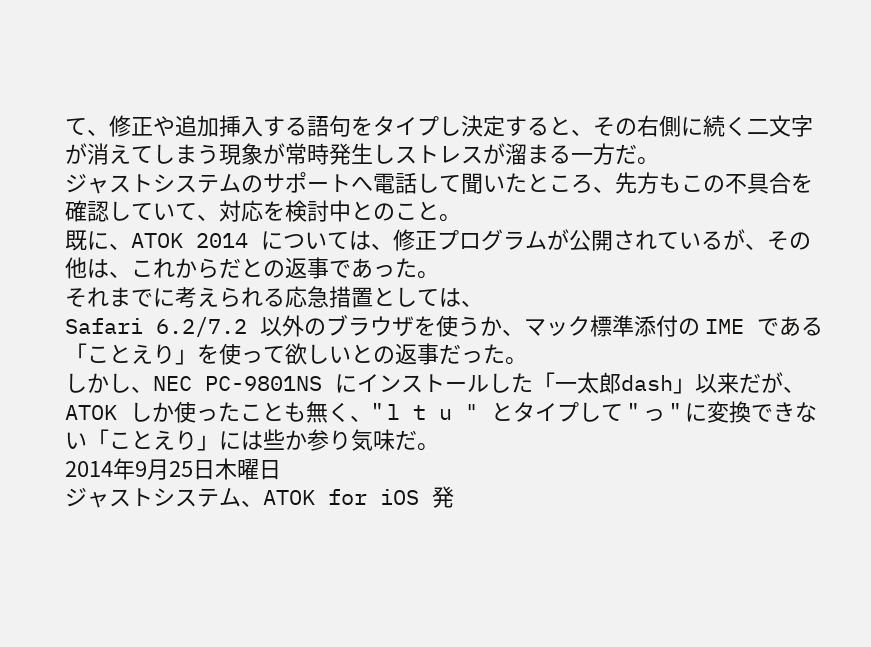て、修正や追加挿入する語句をタイプし決定すると、その右側に続く二文字が消えてしまう現象が常時発生しストレスが溜まる一方だ。
ジャストシステムのサポートへ電話して聞いたところ、先方もこの不具合を確認していて、対応を検討中とのこと。
既に、ATOK 2014 については、修正プログラムが公開されているが、その他は、これからだとの返事であった。
それまでに考えられる応急措置としては、
Safari 6.2/7.2 以外のブラウザを使うか、マック標準添付の IME である 「ことえり」を使って欲しいとの返事だった。
しかし、NEC PC-9801NS にインストールした「一太郎dash」以来だが、ATOK しか使ったことも無く、" l t u " とタイプして " っ " に変換できない「ことえり」には些か参り気味だ。
2014年9月25日木曜日
ジャストシステム、ATOK for iOS 発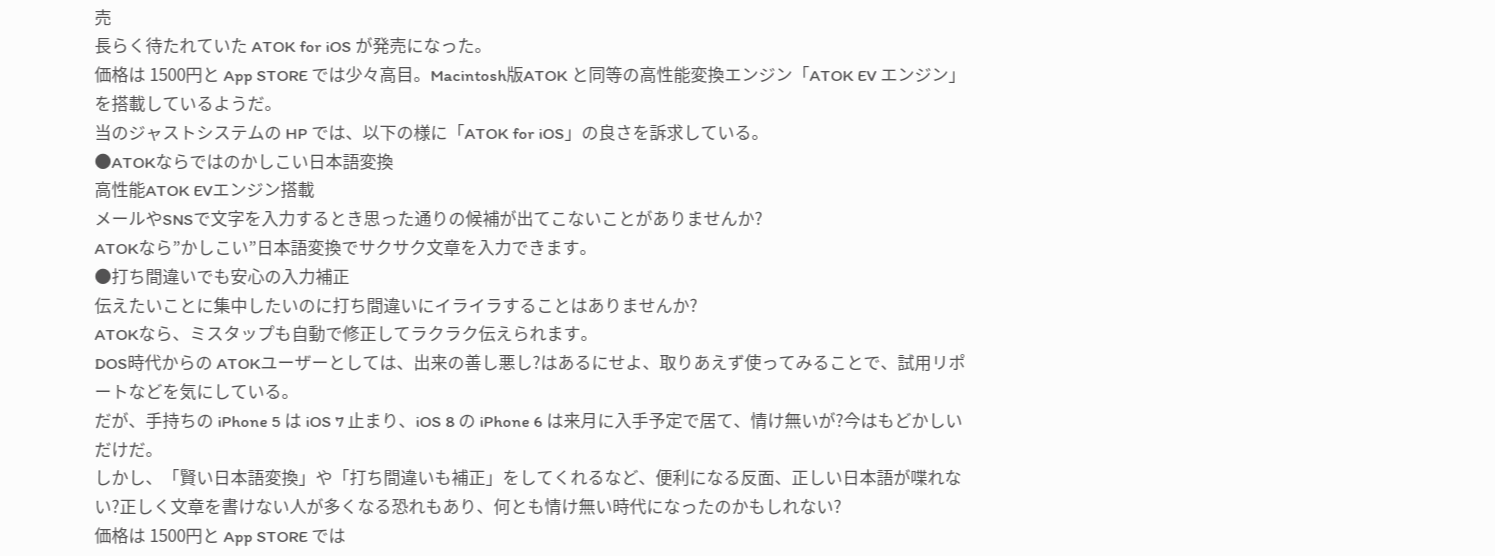売
長らく待たれていた ATOK for iOS が発売になった。
価格は 1500円と App STORE では少々高目。Macintosh版ATOK と同等の高性能変換エンジン「ATOK EV エンジン」を搭載しているようだ。
当のジャストシステムの HP では、以下の様に「ATOK for iOS」の良さを訴求している。
●ATOKならではのかしこい日本語変換
高性能ATOK EVエンジン搭載
メールやSNSで文字を入力するとき思った通りの候補が出てこないことがありませんか?
ATOKなら”かしこい”日本語変換でサクサク文章を入力できます。
●打ち間違いでも安心の入力補正
伝えたいことに集中したいのに打ち間違いにイライラすることはありませんか?
ATOKなら、ミスタップも自動で修正してラクラク伝えられます。
DOS時代からの ATOKユーザーとしては、出来の善し悪し?はあるにせよ、取りあえず使ってみることで、試用リポートなどを気にしている。
だが、手持ちの iPhone 5 は iOS 7 止まり、iOS 8 の iPhone 6 は来月に入手予定で居て、情け無いが?今はもどかしいだけだ。
しかし、「賢い日本語変換」や「打ち間違いも補正」をしてくれるなど、便利になる反面、正しい日本語が喋れない?正しく文章を書けない人が多くなる恐れもあり、何とも情け無い時代になったのかもしれない?
価格は 1500円と App STORE では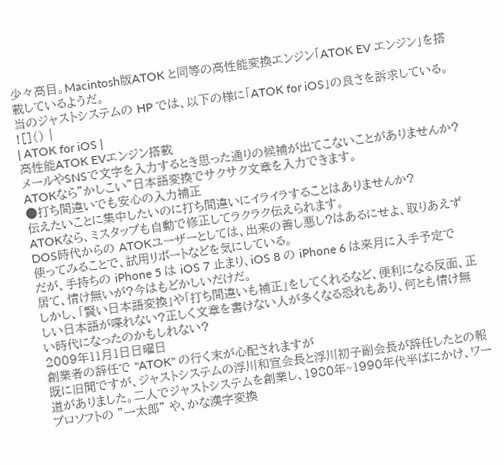少々高目。Macintosh版ATOK と同等の高性能変換エンジン「ATOK EV エンジン」を搭載しているようだ。
当のジャストシステムの HP では、以下の様に「ATOK for iOS」の良さを訴求している。
![]() |
| ATOK for iOS |
高性能ATOK EVエンジン搭載
メールやSNSで文字を入力するとき思った通りの候補が出てこないことがありませんか?
ATOKなら”かしこい”日本語変換でサクサク文章を入力できます。
●打ち間違いでも安心の入力補正
伝えたいことに集中したいのに打ち間違いにイライラすることはありませんか?
ATOKなら、ミスタップも自動で修正してラクラク伝えられます。
DOS時代からの ATOKユーザーとしては、出来の善し悪し?はあるにせよ、取りあえず使ってみることで、試用リポートなどを気にしている。
だが、手持ちの iPhone 5 は iOS 7 止まり、iOS 8 の iPhone 6 は来月に入手予定で居て、情け無いが?今はもどかしいだけだ。
しかし、「賢い日本語変換」や「打ち間違いも補正」をしてくれるなど、便利になる反面、正しい日本語が喋れない?正しく文章を書けない人が多くなる恐れもあり、何とも情け無い時代になったのかもしれない?
2009年11月1日日曜日
創業者の辞任で "ATOK" の行く末が心配されますが
既に旧聞ですが、ジャストシステムの浮川和宣会長と浮川初子副会長が辞任したとの報道がありました。二人でジャストシステムを創業し、1980年~1990年代半ばにかけ、ワープロソフトの "一太郎" や、かな漢字変換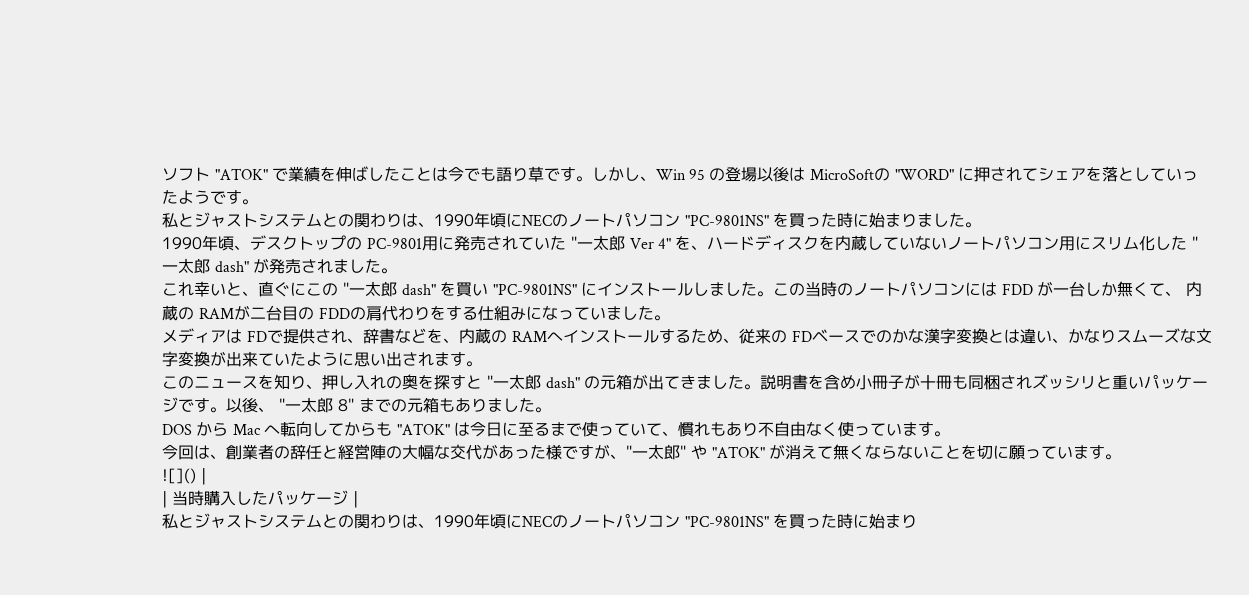ソフト "ATOK" で業績を伸ばしたことは今でも語り草です。しかし、Win 95 の登場以後は MicroSoftの "WORD" に押されてシェアを落としていったようです。
私とジャストシステムとの関わりは、1990年頃にNECのノートパソコン "PC-9801NS" を買った時に始まりました。
1990年頃、デスクトップの PC-9801用に発売されていた "一太郎 Ver 4" を、ハードディスクを内蔵していないノートパソコン用にスリム化した "一太郎 dash" が発売されました。
これ幸いと、直ぐにこの "一太郎 dash" を買い "PC-9801NS" にインストールしました。この当時のノートパソコンには FDD が一台しか無くて、 内蔵の RAMが二台目の FDDの肩代わりをする仕組みになっていました。
メディアは FDで提供され、辞書などを、内蔵の RAMへインストールするため、従来の FDベースでのかな漢字変換とは違い、かなりスムーズな文字変換が出来ていたように思い出されます。
このニュースを知り、押し入れの奥を探すと "一太郎 dash" の元箱が出てきました。説明書を含め小冊子が十冊も同梱されズッシリと重いパッケージです。以後、 "一太郎 8" までの元箱もありました。
DOS から Mac へ転向してからも "ATOK" は今日に至るまで使っていて、慣れもあり不自由なく使っています。
今回は、創業者の辞任と経営陣の大幅な交代があった様ですが、"一太郎" や "ATOK" が消えて無くならないことを切に願っています。
![]() |
| 当時購入したパッケージ |
私とジャストシステムとの関わりは、1990年頃にNECのノートパソコン "PC-9801NS" を買った時に始まり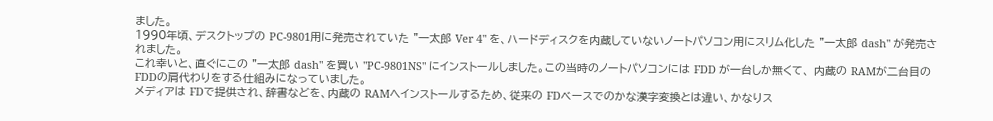ました。
1990年頃、デスクトップの PC-9801用に発売されていた "一太郎 Ver 4" を、ハードディスクを内蔵していないノートパソコン用にスリム化した "一太郎 dash" が発売されました。
これ幸いと、直ぐにこの "一太郎 dash" を買い "PC-9801NS" にインストールしました。この当時のノートパソコンには FDD が一台しか無くて、 内蔵の RAMが二台目の FDDの肩代わりをする仕組みになっていました。
メディアは FDで提供され、辞書などを、内蔵の RAMへインストールするため、従来の FDベースでのかな漢字変換とは違い、かなりス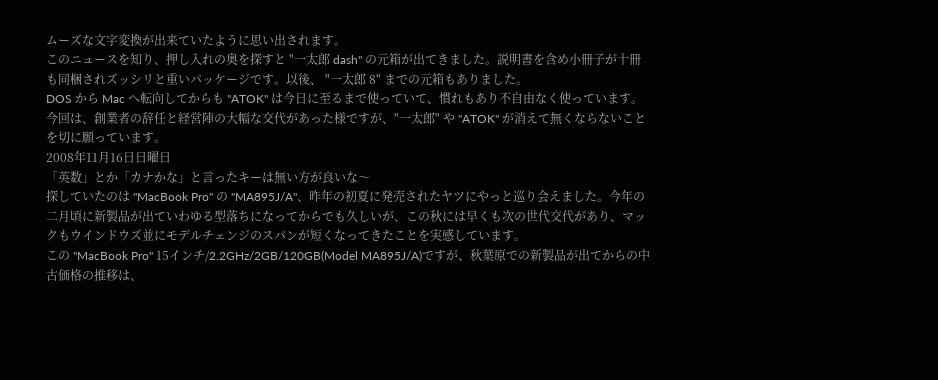ムーズな文字変換が出来ていたように思い出されます。
このニュースを知り、押し入れの奥を探すと "一太郎 dash" の元箱が出てきました。説明書を含め小冊子が十冊も同梱されズッシリと重いパッケージです。以後、 "一太郎 8" までの元箱もありました。
DOS から Mac へ転向してからも "ATOK" は今日に至るまで使っていて、慣れもあり不自由なく使っています。
今回は、創業者の辞任と経営陣の大幅な交代があった様ですが、"一太郎" や "ATOK" が消えて無くならないことを切に願っています。
2008年11月16日日曜日
「英数」とか「カナかな」と言ったキーは無い方が良いな〜
探していたのは "MacBook Pro" の "MA895J/A"、昨年の初夏に発売されたヤツにやっと巡り会えました。今年の二月頃に新製品が出ていわゆる型落ちになってからでも久しいが、この秋には早くも次の世代交代があり、マックもウインドウズ並にモデルチェンジのスパンが短くなってきたことを実感しています。
この "MacBook Pro" 15インチ/2.2GHz/2GB/120GB(Model MA895J/A)ですが、秋葉原での新製品が出てからの中古価格の推移は、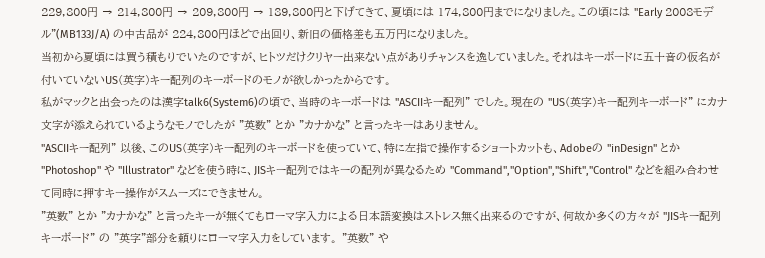229,800円 → 214,800円 → 209,800円 → 189,800円と下げてきて、夏頃には 174,800円までになりました。この頃には "Early 2008モデル"(MB133J/A) の中古品が 224,800円ほどで出回り、新旧の価格差も五万円になりました。
当初から夏頃には買う積もりでいたのですが、ヒトツだけクリヤー出来ない点がありチャンスを逸していました。それはキーボードに五十音の仮名が付いていないUS(英字)キー配列のキーボードのモノが欲しかったからです。
私がマックと出会ったのは漢字talk6(System6)の頃で、当時のキーボードは "ASCIIキー配列" でした。現在の "US(英字)キー配列キーボード" にカナ文字が添えられているようなモノでしたが "英数" とか "カナかな" と言ったキーはありません。
"ASCIIキー配列" 以後、このUS(英字)キー配列のキーボードを使っていて、特に左指で操作するショートカットも、Adobeの "inDesign" とか "Photoshop" や "Illustrator" などを使う時に、JISキー配列ではキーの配列が異なるため "Command","Option","Shift","Control" などを組み合わせて同時に押すキー操作がスムーズにできません。
"英数" とか "カナかな" と言ったキーが無くてもローマ字入力による日本語変換はストレス無く出来るのですが、何故か多くの方々が "JISキー配列キーボード" の "英字"部分を頼りにローマ字入力をしています。 "英数" や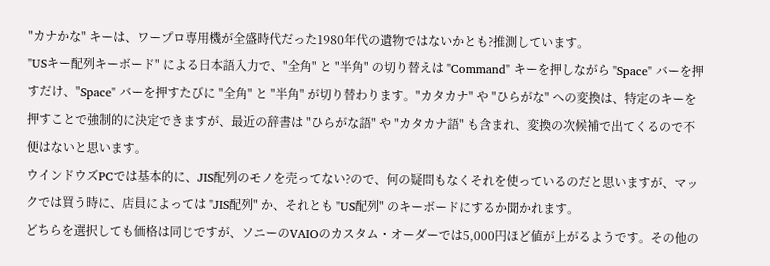"カナかな" キーは、ワープロ専用機が全盛時代だった1980年代の遺物ではないかとも?推測しています。
"USキー配列キーボード" による日本語入力で、"全角" と "半角" の切り替えは "Command" キーを押しながら "Space" バーを押すだけ、"Space" バーを押すたびに "全角" と "半角" が切り替わります。"カタカナ" や "ひらがな" への変換は、特定のキーを押すことで強制的に決定できますが、最近の辞書は "ひらがな語" や "カタカナ語" も含まれ、変換の次候補で出てくるので不便はないと思います。
ウインドウズPCでは基本的に、JIS配列のモノを売ってない?ので、何の疑問もなくそれを使っているのだと思いますが、マックでは買う時に、店員によっては "JIS配列" か、それとも "US配列" のキーボードにするか聞かれます。
どちらを選択しても価格は同じですが、ソニーのVAIOのカスタム・オーダーでは5,000円ほど値が上がるようです。その他の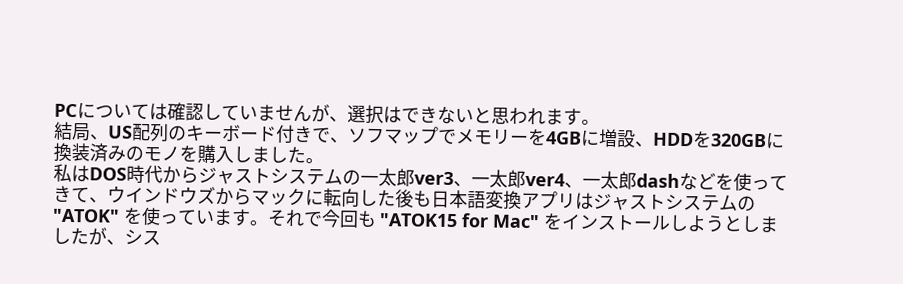PCについては確認していませんが、選択はできないと思われます。
結局、US配列のキーボード付きで、ソフマップでメモリーを4GBに増設、HDDを320GBに換装済みのモノを購入しました。
私はDOS時代からジャストシステムの一太郎ver3、一太郎ver4、一太郎dashなどを使ってきて、ウインドウズからマックに転向した後も日本語変換アプリはジャストシステムの "ATOK" を使っています。それで今回も "ATOK15 for Mac" をインストールしようとしましたが、シス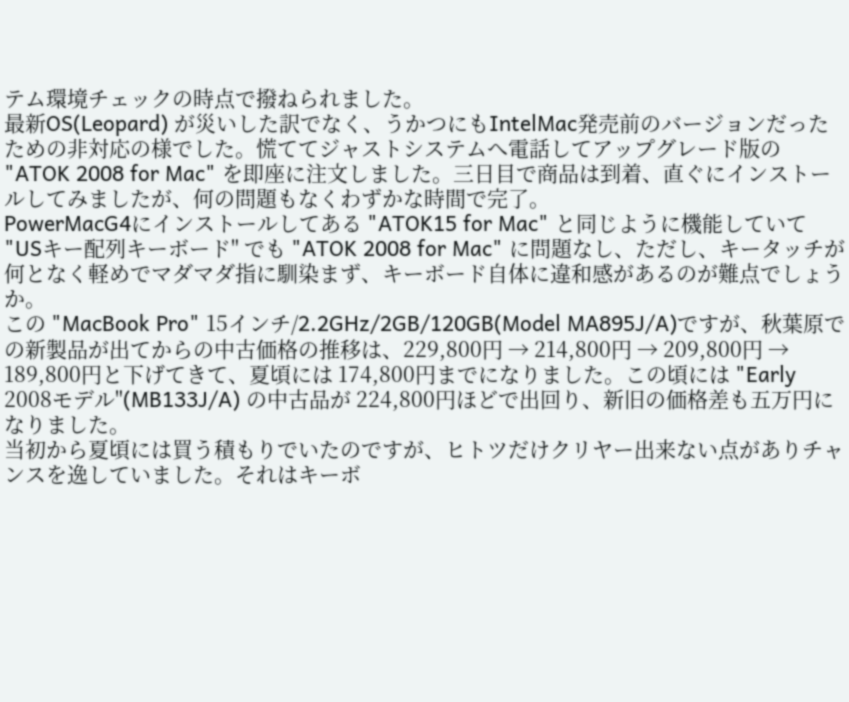テム環境チェックの時点で撥ねられました。
最新OS(Leopard) が災いした訳でなく、うかつにもIntelMac発売前のバージョンだったための非対応の様でした。慌ててジャストシステムへ電話してアップグレード版の "ATOK 2008 for Mac" を即座に注文しました。三日目で商品は到着、直ぐにインストールしてみましたが、何の問題もなくわずかな時間で完了。
PowerMacG4にインストールしてある "ATOK15 for Mac" と同じように機能していて "USキー配列キーボード" でも "ATOK 2008 for Mac" に問題なし、ただし、キータッチが何となく軽めでマダマダ指に馴染まず、キーボード自体に違和感があるのが難点でしょうか。
この "MacBook Pro" 15インチ/2.2GHz/2GB/120GB(Model MA895J/A)ですが、秋葉原での新製品が出てからの中古価格の推移は、229,800円 → 214,800円 → 209,800円 → 189,800円と下げてきて、夏頃には 174,800円までになりました。この頃には "Early 2008モデル"(MB133J/A) の中古品が 224,800円ほどで出回り、新旧の価格差も五万円になりました。
当初から夏頃には買う積もりでいたのですが、ヒトツだけクリヤー出来ない点がありチャンスを逸していました。それはキーボ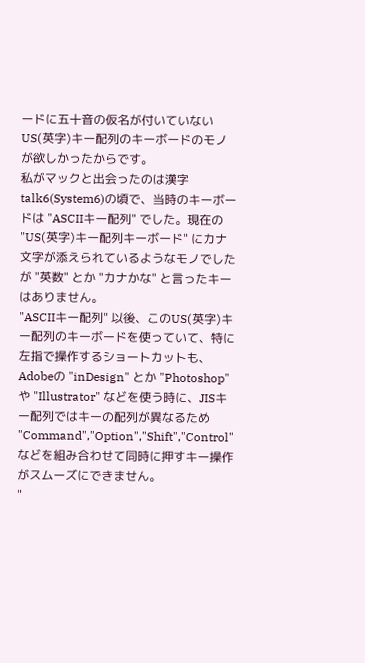ードに五十音の仮名が付いていないUS(英字)キー配列のキーボードのモノが欲しかったからです。
私がマックと出会ったのは漢字talk6(System6)の頃で、当時のキーボードは "ASCIIキー配列" でした。現在の "US(英字)キー配列キーボード" にカナ文字が添えられているようなモノでしたが "英数" とか "カナかな" と言ったキーはありません。
"ASCIIキー配列" 以後、このUS(英字)キー配列のキーボードを使っていて、特に左指で操作するショートカットも、Adobeの "inDesign" とか "Photoshop" や "Illustrator" などを使う時に、JISキー配列ではキーの配列が異なるため "Command","Option","Shift","Control" などを組み合わせて同時に押すキー操作がスムーズにできません。
"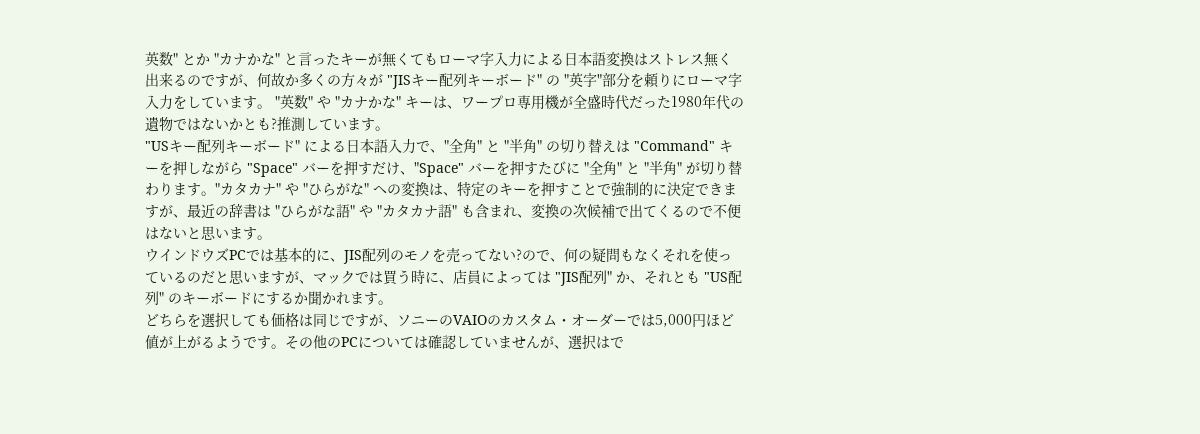英数" とか "カナかな" と言ったキーが無くてもローマ字入力による日本語変換はストレス無く出来るのですが、何故か多くの方々が "JISキー配列キーボード" の "英字"部分を頼りにローマ字入力をしています。 "英数" や "カナかな" キーは、ワープロ専用機が全盛時代だった1980年代の遺物ではないかとも?推測しています。
"USキー配列キーボード" による日本語入力で、"全角" と "半角" の切り替えは "Command" キーを押しながら "Space" バーを押すだけ、"Space" バーを押すたびに "全角" と "半角" が切り替わります。"カタカナ" や "ひらがな" への変換は、特定のキーを押すことで強制的に決定できますが、最近の辞書は "ひらがな語" や "カタカナ語" も含まれ、変換の次候補で出てくるので不便はないと思います。
ウインドウズPCでは基本的に、JIS配列のモノを売ってない?ので、何の疑問もなくそれを使っているのだと思いますが、マックでは買う時に、店員によっては "JIS配列" か、それとも "US配列" のキーボードにするか聞かれます。
どちらを選択しても価格は同じですが、ソニーのVAIOのカスタム・オーダーでは5,000円ほど値が上がるようです。その他のPCについては確認していませんが、選択はで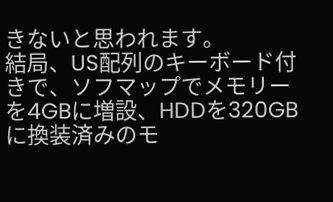きないと思われます。
結局、US配列のキーボード付きで、ソフマップでメモリーを4GBに増設、HDDを320GBに換装済みのモ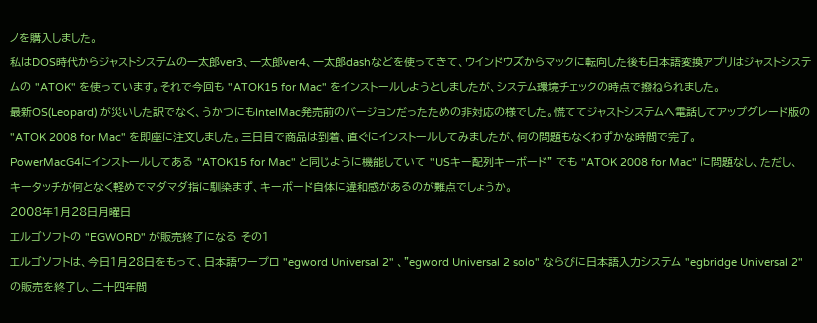ノを購入しました。
私はDOS時代からジャストシステムの一太郎ver3、一太郎ver4、一太郎dashなどを使ってきて、ウインドウズからマックに転向した後も日本語変換アプリはジャストシステムの "ATOK" を使っています。それで今回も "ATOK15 for Mac" をインストールしようとしましたが、システム環境チェックの時点で撥ねられました。
最新OS(Leopard) が災いした訳でなく、うかつにもIntelMac発売前のバージョンだったための非対応の様でした。慌ててジャストシステムへ電話してアップグレード版の "ATOK 2008 for Mac" を即座に注文しました。三日目で商品は到着、直ぐにインストールしてみましたが、何の問題もなくわずかな時間で完了。
PowerMacG4にインストールしてある "ATOK15 for Mac" と同じように機能していて "USキー配列キーボード" でも "ATOK 2008 for Mac" に問題なし、ただし、キータッチが何となく軽めでマダマダ指に馴染まず、キーボード自体に違和感があるのが難点でしょうか。
2008年1月28日月曜日
エルゴソフトの "EGWORD" が販売終了になる その1
エルゴソフトは、今日1月28日をもって、日本語ワープロ "egword Universal 2" 、"egword Universal 2 solo" ならびに日本語入力システム "egbridge Universal 2" の販売を終了し、二十四年間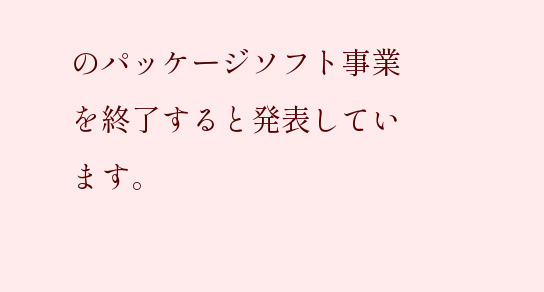のパッケージソフト事業を終了すると発表しています。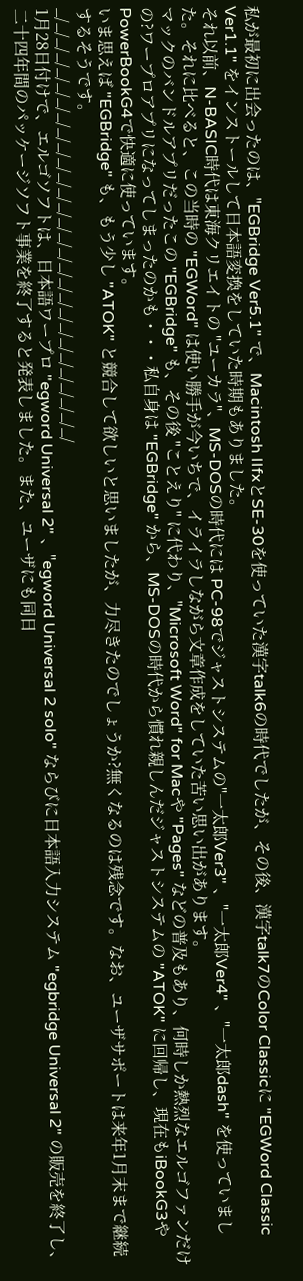私が最初に出会ったのは、"EGBridge Ver5.1" で、Macintosh IIfxとSE-30を使っていた漢字talk6の時代でしたが、その後、漢字talk7のColor Classicに "EGWord Classic Ver1.1" をインストールして日本語変換をしていた時期もありました。
それ以前、N-BASIC時代は東海クリエイトの "ユーカラ"、MS-DOSの時代には PC-98でジャストシステムの"一太郎Ver3" 、"一太郎Ver4" 、"一太郎dash" を使っていました。それに比べると、この当時の "EGWord" は使い勝手が今いちで、イライラしながら文章作成をしていた苦い思い出があります。
マックのバンドルアプリだったこの "EGBridge" も、その後 "ことえり" に代わり、"Microsoft Word" for Macや "Pages" などの普及もあり、何時しか熱烈なエルゴファンだけの?ワープロアプリになってしまったのかも・・・私自身は "EGBridge" から、MS-DOSの時代から慣れ親しんだジャストシステムの "ATOK" に回帰し、現在もiBookG3やPowerBookG4で快適に使っています。
いま思えば "EGBridge" も、もう少し "ATOK" と競合して欲しいと思いましたが、力尽きたのでしょうか?無くなるのは残念です。なお、ユーザサポートは来年1月末まで継続するそうです。
_/_/_/_/_/_/_/_/_/_/_/_/_/_/_/_/_/_/_/_/_/_/_/_/_/_/_/_/_/
1月28日付けで、エルゴソフトは、日本語ワープロ "egword Universal 2" 、"egword Universal 2 solo" ならびに日本語入力システム "egbridge Universal 2" の販売を終了し、二十四年間のパッケージソフト事業を終了すると発表しました。また、ユーザにも同日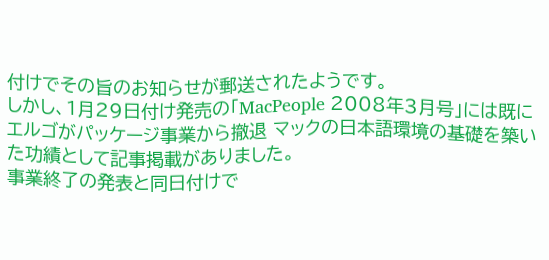付けでその旨のお知らせが郵送されたようです。
しかし、1月29日付け発売の「MacPeople 2008年3月号」には既にエルゴがパッケージ事業から撤退 マックの日本語環境の基礎を築いた功績として記事掲載がありました。
事業終了の発表と同日付けで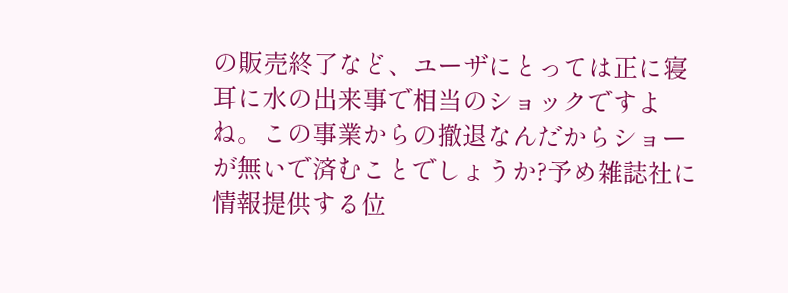の販売終了など、ユーザにとっては正に寝耳に水の出来事で相当のショックですよね。この事業からの撤退なんだからショーが無いで済むことでしょうか?予め雑誌社に情報提供する位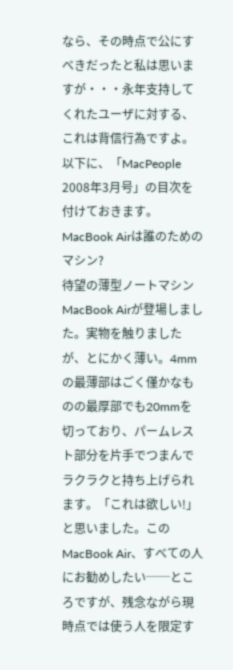なら、その時点で公にすべきだったと私は思いますが・・・永年支持してくれたユーザに対する、これは背信行為ですよ。
以下に、「MacPeople 2008年3月号」の目次を付けておきます。
MacBook Airは誰のためのマシン?
待望の薄型ノートマシンMacBook Airが登場しました。実物を触りましたが、とにかく薄い。4mmの最薄部はごく僅かなものの最厚部でも20mmを切っており、パームレスト部分を片手でつまんでラクラクと持ち上げられます。「これは欲しい!」と思いました。このMacBook Air、すべての人にお勧めしたい──ところですが、残念ながら現時点では使う人を限定す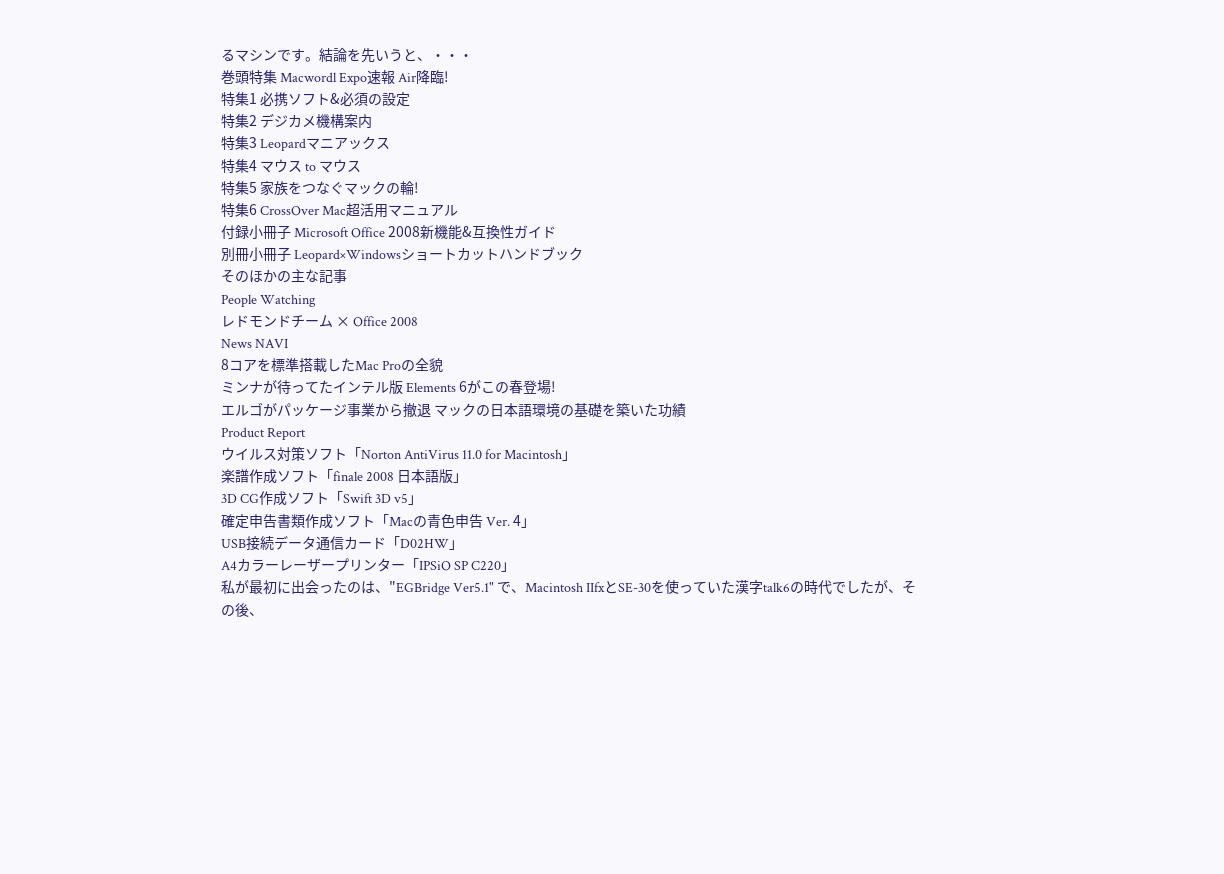るマシンです。結論を先いうと、・・・
巻頭特集 Macwordl Expo速報 Air降臨!
特集1 必携ソフト&必須の設定
特集2 デジカメ機構案内
特集3 Leopardマニアックス
特集4 マウス to マウス
特集5 家族をつなぐマックの輪!
特集6 CrossOver Mac超活用マニュアル
付録小冊子 Microsoft Office 2008新機能&互換性ガイド
別冊小冊子 Leopard×Windowsショートカットハンドブック
そのほかの主な記事
People Watching
レドモンドチーム × Office 2008
News NAVI
8コアを標準搭載したMac Proの全貌
ミンナが待ってたインテル版 Elements 6がこの春登場!
エルゴがパッケージ事業から撤退 マックの日本語環境の基礎を築いた功績
Product Report
ウイルス対策ソフト「Norton AntiVirus 11.0 for Macintosh」
楽譜作成ソフト「finale 2008 日本語版」
3D CG作成ソフト「Swift 3D v5」
確定申告書類作成ソフト「Macの青色申告 Ver. 4」
USB接続データ通信カード「D02HW」
A4カラーレーザープリンター「IPSiO SP C220」
私が最初に出会ったのは、"EGBridge Ver5.1" で、Macintosh IIfxとSE-30を使っていた漢字talk6の時代でしたが、その後、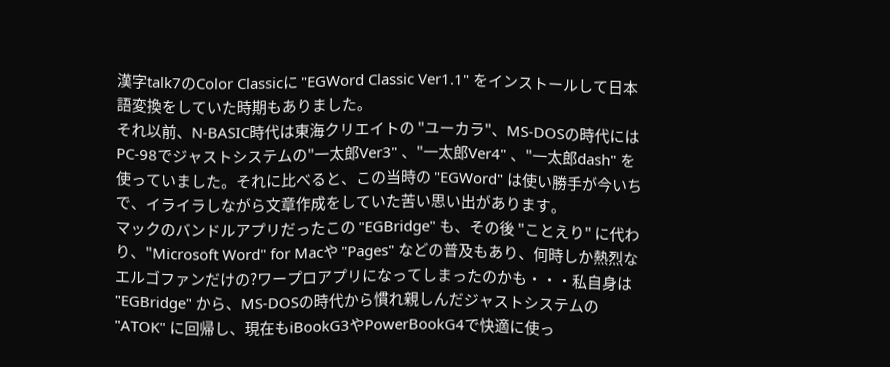漢字talk7のColor Classicに "EGWord Classic Ver1.1" をインストールして日本語変換をしていた時期もありました。
それ以前、N-BASIC時代は東海クリエイトの "ユーカラ"、MS-DOSの時代には PC-98でジャストシステムの"一太郎Ver3" 、"一太郎Ver4" 、"一太郎dash" を使っていました。それに比べると、この当時の "EGWord" は使い勝手が今いちで、イライラしながら文章作成をしていた苦い思い出があります。
マックのバンドルアプリだったこの "EGBridge" も、その後 "ことえり" に代わり、"Microsoft Word" for Macや "Pages" などの普及もあり、何時しか熱烈なエルゴファンだけの?ワープロアプリになってしまったのかも・・・私自身は "EGBridge" から、MS-DOSの時代から慣れ親しんだジャストシステムの "ATOK" に回帰し、現在もiBookG3やPowerBookG4で快適に使っ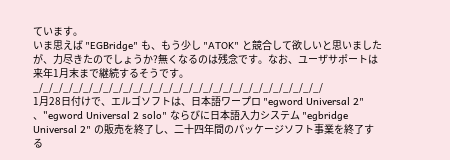ています。
いま思えば "EGBridge" も、もう少し "ATOK" と競合して欲しいと思いましたが、力尽きたのでしょうか?無くなるのは残念です。なお、ユーザサポートは来年1月末まで継続するそうです。
_/_/_/_/_/_/_/_/_/_/_/_/_/_/_/_/_/_/_/_/_/_/_/_/_/_/_/_/_/
1月28日付けで、エルゴソフトは、日本語ワープロ "egword Universal 2" 、"egword Universal 2 solo" ならびに日本語入力システム "egbridge Universal 2" の販売を終了し、二十四年間のパッケージソフト事業を終了する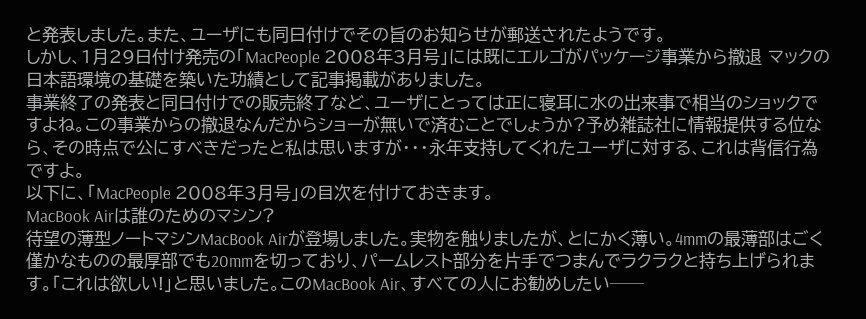と発表しました。また、ユーザにも同日付けでその旨のお知らせが郵送されたようです。
しかし、1月29日付け発売の「MacPeople 2008年3月号」には既にエルゴがパッケージ事業から撤退 マックの日本語環境の基礎を築いた功績として記事掲載がありました。
事業終了の発表と同日付けでの販売終了など、ユーザにとっては正に寝耳に水の出来事で相当のショックですよね。この事業からの撤退なんだからショーが無いで済むことでしょうか?予め雑誌社に情報提供する位なら、その時点で公にすべきだったと私は思いますが・・・永年支持してくれたユーザに対する、これは背信行為ですよ。
以下に、「MacPeople 2008年3月号」の目次を付けておきます。
MacBook Airは誰のためのマシン?
待望の薄型ノートマシンMacBook Airが登場しました。実物を触りましたが、とにかく薄い。4mmの最薄部はごく僅かなものの最厚部でも20mmを切っており、パームレスト部分を片手でつまんでラクラクと持ち上げられます。「これは欲しい!」と思いました。このMacBook Air、すべての人にお勧めしたい──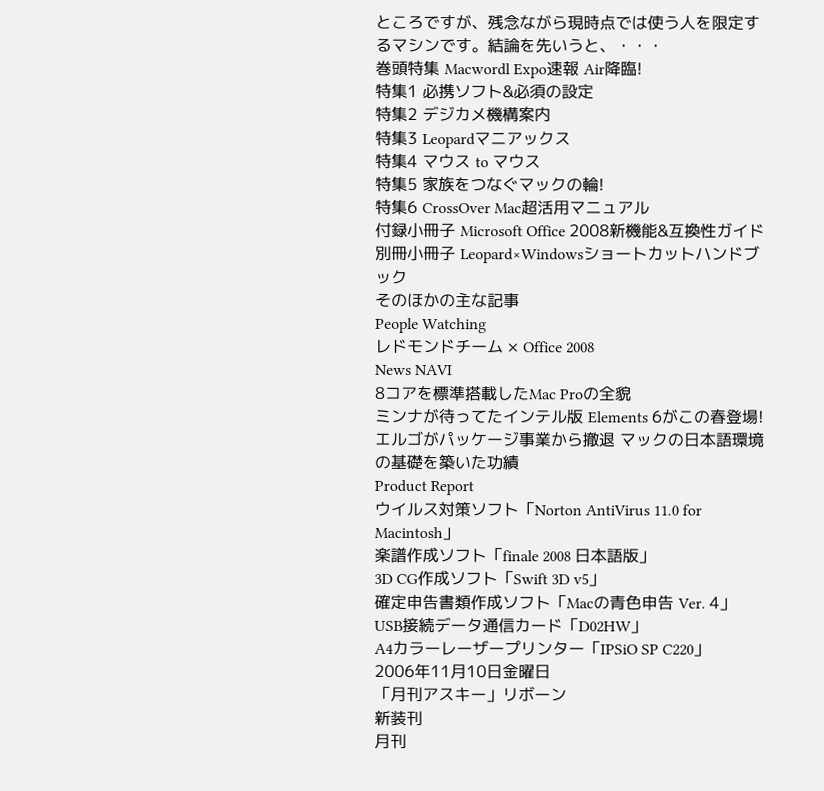ところですが、残念ながら現時点では使う人を限定するマシンです。結論を先いうと、・・・
巻頭特集 Macwordl Expo速報 Air降臨!
特集1 必携ソフト&必須の設定
特集2 デジカメ機構案内
特集3 Leopardマニアックス
特集4 マウス to マウス
特集5 家族をつなぐマックの輪!
特集6 CrossOver Mac超活用マニュアル
付録小冊子 Microsoft Office 2008新機能&互換性ガイド
別冊小冊子 Leopard×Windowsショートカットハンドブック
そのほかの主な記事
People Watching
レドモンドチーム × Office 2008
News NAVI
8コアを標準搭載したMac Proの全貌
ミンナが待ってたインテル版 Elements 6がこの春登場!
エルゴがパッケージ事業から撤退 マックの日本語環境の基礎を築いた功績
Product Report
ウイルス対策ソフト「Norton AntiVirus 11.0 for Macintosh」
楽譜作成ソフト「finale 2008 日本語版」
3D CG作成ソフト「Swift 3D v5」
確定申告書類作成ソフト「Macの青色申告 Ver. 4」
USB接続データ通信カード「D02HW」
A4カラーレーザープリンター「IPSiO SP C220」
2006年11月10日金曜日
「月刊アスキー」リボーン
新装刊
月刊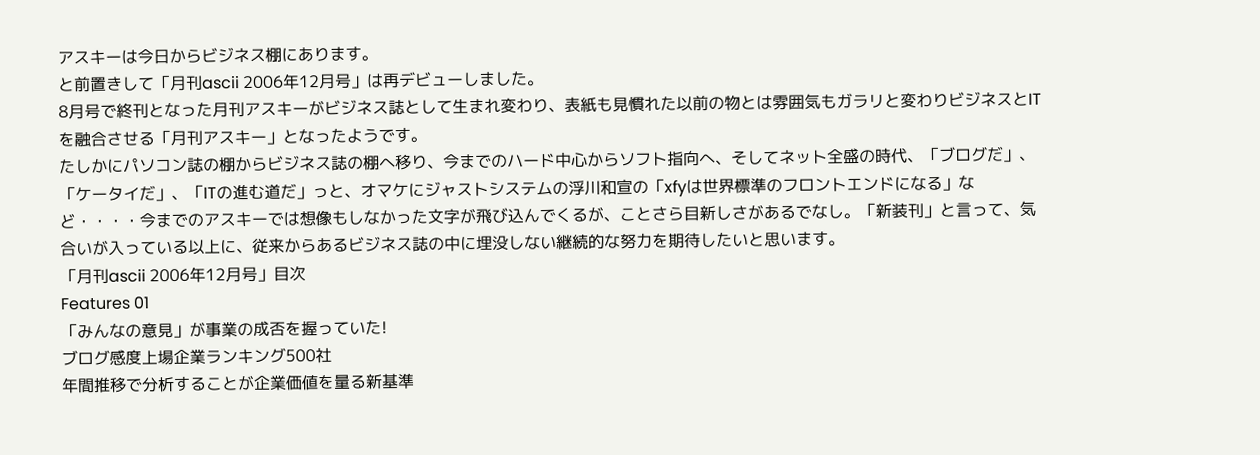アスキーは今日からビジネス棚にあります。
と前置きして「月刊ascii 2006年12月号」は再デビューしました。
8月号で終刊となった月刊アスキーがビジネス誌として生まれ変わり、表紙も見慣れた以前の物とは雰囲気もガラリと変わりビジネスとITを融合させる「月刊アスキー」となったようです。
たしかにパソコン誌の棚からビジネス誌の棚へ移り、今までのハード中心からソフト指向へ、そしてネット全盛の時代、「ブログだ」、「ケータイだ」、「ITの進む道だ」っと、オマケにジャストシステムの浮川和宣の「xfyは世界標準のフロントエンドになる」など・・・・今までのアスキーでは想像もしなかった文字が飛び込んでくるが、ことさら目新しさがあるでなし。「新装刊」と言って、気合いが入っている以上に、従来からあるビジネス誌の中に埋没しない継続的な努力を期待したいと思います。
「月刊ascii 2006年12月号」目次
Features 01
「みんなの意見」が事業の成否を握っていた!
ブログ感度上場企業ランキング500社
年間推移で分析することが企業価値を量る新基準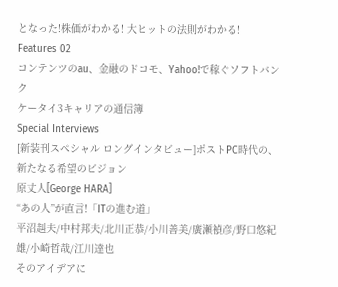となった!株価がわかる! 大ヒットの法則がわかる!
Features 02
コンテンツのau、金融のドコモ、Yahoo!で稼ぐソフトバンク
ケータイ3キャリアの通信簿
Special Interviews
[新装刊スペシャル ロングインタビュー]ポストPC時代の、新たなる希望のビジョン
原丈人[George HARA]
“あの人”が直言!「ITの進む道」
平沼赳夫/中村邦夫/北川正恭/小川善美/廣瀬禎彦/野口悠紀雄/小崎哲哉/江川達也
そのアイデアに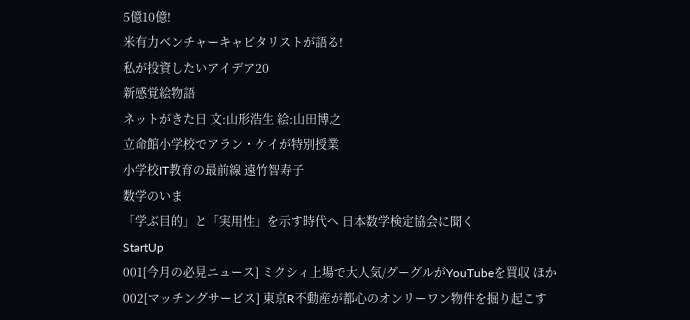5億10億!
米有力ベンチャーキャピタリストが語る!
私が投資したいアイデア20
新感覚絵物語
ネットがきた日 文:山形浩生 絵:山田博之
立命館小学校でアラン・ケイが特別授業
小学校IT教育の最前線 遠竹智寿子
数学のいま
「学ぶ目的」と「実用性」を示す時代へ 日本数学検定協会に聞く
StartUp
001[今月の必見ニュース] ミクシィ上場で大人気/グーグルがYouTubeを買収 ほか
002[マッチングサービス] 東京R不動産が都心のオンリーワン物件を掘り起こす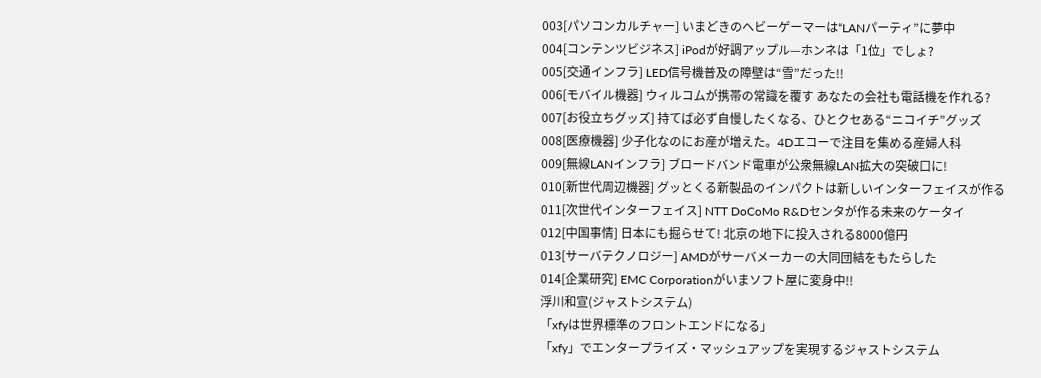003[パソコンカルチャー] いまどきのヘビーゲーマーは“LANパーティ”に夢中
004[コンテンツビジネス] iPodが好調アップル—ホンネは「1位」でしょ?
005[交通インフラ] LED信号機普及の障壁は“雪”だった!!
006[モバイル機器] ウィルコムが携帯の常識を覆す あなたの会社も電話機を作れる?
007[お役立ちグッズ] 持てば必ず自慢したくなる、ひとクセある“ニコイチ”グッズ
008[医療機器] 少子化なのにお産が増えた。4Dエコーで注目を集める産婦人科
009[無線LANインフラ] ブロードバンド電車が公衆無線LAN拡大の突破口に!
010[新世代周辺機器] グッとくる新製品のインパクトは新しいインターフェイスが作る
011[次世代インターフェイス] NTT DoCoMo R&Dセンタが作る未来のケータイ
012[中国事情] 日本にも掘らせて! 北京の地下に投入される8000億円
013[サーバテクノロジー] AMDがサーバメーカーの大同団結をもたらした
014[企業研究] EMC Corporationがいまソフト屋に変身中!!
浮川和宣(ジャストシステム)
「xfyは世界標準のフロントエンドになる」
「xfy」でエンタープライズ・マッシュアップを実現するジャストシステム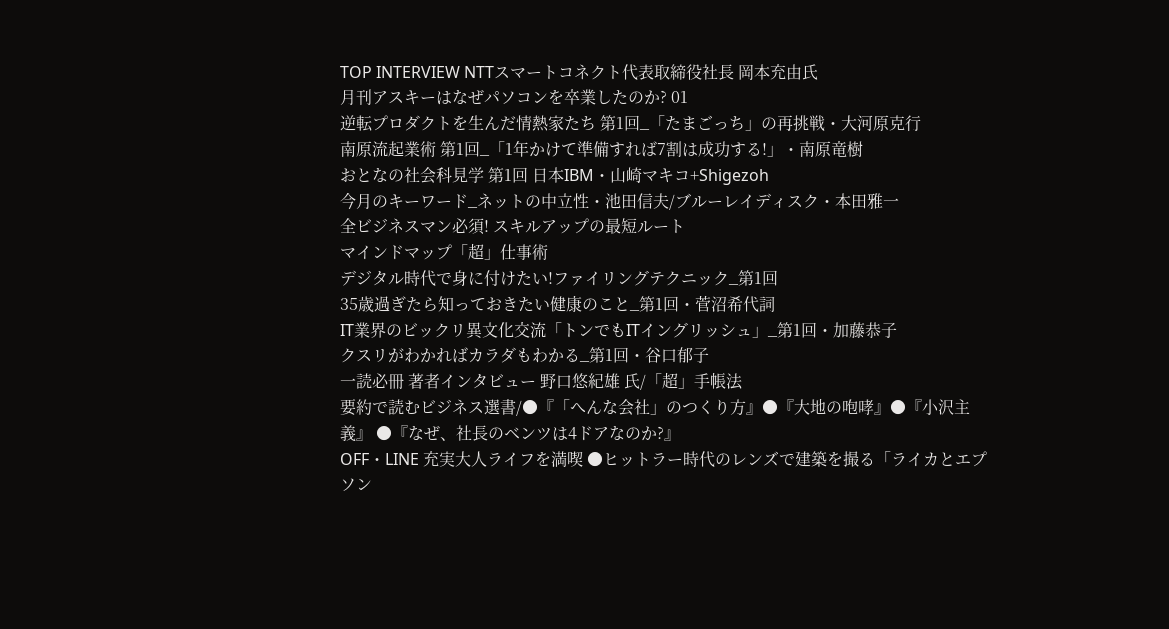TOP INTERVIEW NTTスマートコネクト代表取締役社長 岡本充由氏
月刊アスキーはなぜパソコンを卒業したのか? 01
逆転プロダクトを生んだ情熱家たち 第1回_「たまごっち」の再挑戦・大河原克行
南原流起業術 第1回_「1年かけて準備すれば7割は成功する!」・南原竜樹
おとなの社会科見学 第1回 日本IBM・山崎マキコ+Shigezoh
今月のキーワード_ネットの中立性・池田信夫/ブルーレイディスク・本田雅一
全ビジネスマン必須! スキルアップの最短ルート
マインドマップ「超」仕事術
デジタル時代で身に付けたい!ファイリングテクニック_第1回
35歳過ぎたら知っておきたい健康のこと_第1回・菅沼希代詞
IT業界のビックリ異文化交流「トンでもITイングリッシュ」_第1回・加藤恭子
クスリがわかればカラダもわかる_第1回・谷口郁子
一読必冊 著者インタビュー 野口悠紀雄 氏/「超」手帳法
要約で読むビジネス選書/●『「へんな会社」のつくり方』●『大地の咆哮』●『小沢主義』 ●『なぜ、社長のベンツは4ドアなのか?』
OFF・LINE 充実大人ライフを満喫 ●ヒットラー時代のレンズで建築を撮る「ライカとエプソン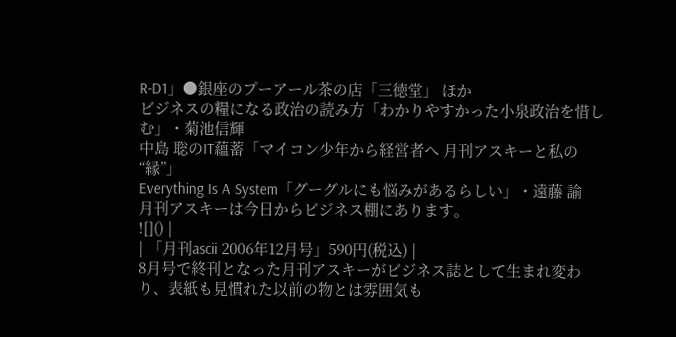R-D1」●銀座のプーアール茶の店「三徳堂」 ほか
ビジネスの糧になる政治の読み方「わかりやすかった小泉政治を惜しむ」・菊池信輝
中島 聡のIT蘊蓄「マイコン少年から経営者へ 月刊アスキーと私の“縁”」
Everything Is A System「グーグルにも悩みがあるらしい」・遠藤 諭
月刊アスキーは今日からビジネス棚にあります。
![]() |
| 「月刊ascii 2006年12月号」590円(税込) |
8月号で終刊となった月刊アスキーがビジネス誌として生まれ変わり、表紙も見慣れた以前の物とは雰囲気も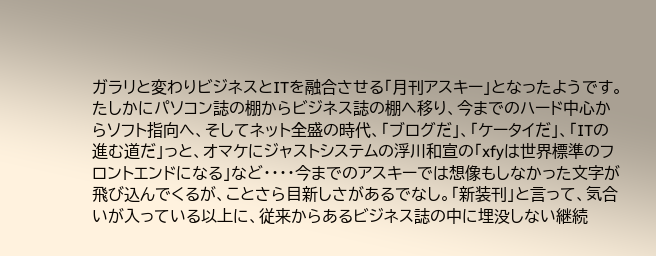ガラリと変わりビジネスとITを融合させる「月刊アスキー」となったようです。
たしかにパソコン誌の棚からビジネス誌の棚へ移り、今までのハード中心からソフト指向へ、そしてネット全盛の時代、「ブログだ」、「ケータイだ」、「ITの進む道だ」っと、オマケにジャストシステムの浮川和宣の「xfyは世界標準のフロントエンドになる」など・・・・今までのアスキーでは想像もしなかった文字が飛び込んでくるが、ことさら目新しさがあるでなし。「新装刊」と言って、気合いが入っている以上に、従来からあるビジネス誌の中に埋没しない継続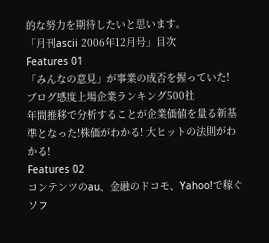的な努力を期待したいと思います。
「月刊ascii 2006年12月号」目次
Features 01
「みんなの意見」が事業の成否を握っていた!
ブログ感度上場企業ランキング500社
年間推移で分析することが企業価値を量る新基準となった!株価がわかる! 大ヒットの法則がわかる!
Features 02
コンテンツのau、金融のドコモ、Yahoo!で稼ぐソフ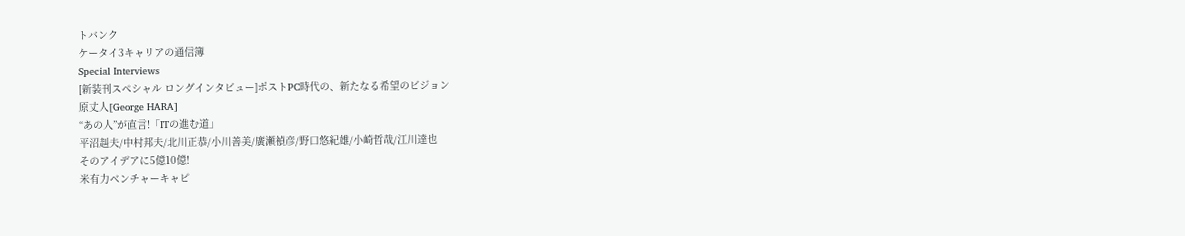トバンク
ケータイ3キャリアの通信簿
Special Interviews
[新装刊スペシャル ロングインタビュー]ポストPC時代の、新たなる希望のビジョン
原丈人[George HARA]
“あの人”が直言!「ITの進む道」
平沼赳夫/中村邦夫/北川正恭/小川善美/廣瀬禎彦/野口悠紀雄/小崎哲哉/江川達也
そのアイデアに5億10億!
米有力ベンチャーキャピ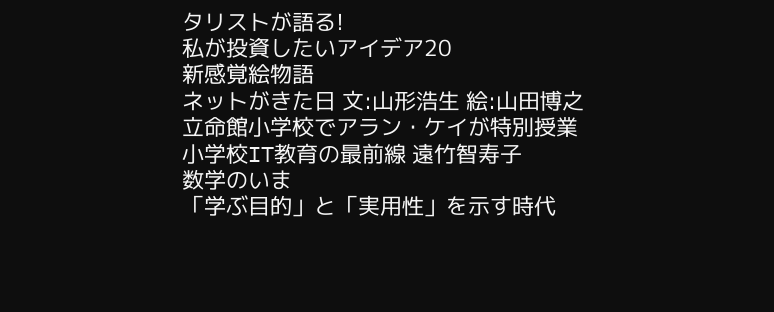タリストが語る!
私が投資したいアイデア20
新感覚絵物語
ネットがきた日 文:山形浩生 絵:山田博之
立命館小学校でアラン・ケイが特別授業
小学校IT教育の最前線 遠竹智寿子
数学のいま
「学ぶ目的」と「実用性」を示す時代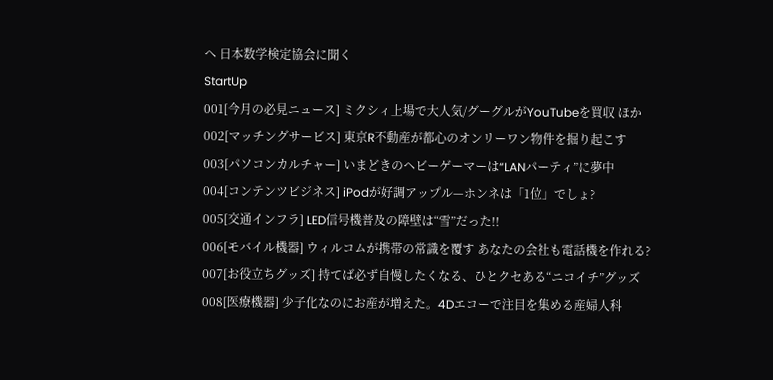へ 日本数学検定協会に聞く
StartUp
001[今月の必見ニュース] ミクシィ上場で大人気/グーグルがYouTubeを買収 ほか
002[マッチングサービス] 東京R不動産が都心のオンリーワン物件を掘り起こす
003[パソコンカルチャー] いまどきのヘビーゲーマーは“LANパーティ”に夢中
004[コンテンツビジネス] iPodが好調アップル—ホンネは「1位」でしょ?
005[交通インフラ] LED信号機普及の障壁は“雪”だった!!
006[モバイル機器] ウィルコムが携帯の常識を覆す あなたの会社も電話機を作れる?
007[お役立ちグッズ] 持てば必ず自慢したくなる、ひとクセある“ニコイチ”グッズ
008[医療機器] 少子化なのにお産が増えた。4Dエコーで注目を集める産婦人科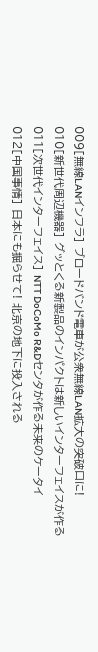009[無線LANインフラ] ブロードバンド電車が公衆無線LAN拡大の突破口に!
010[新世代周辺機器] グッとくる新製品のインパクトは新しいインターフェイスが作る
011[次世代インターフェイス] NTT DoCoMo R&Dセンタが作る未来のケータイ
012[中国事情] 日本にも掘らせて! 北京の地下に投入される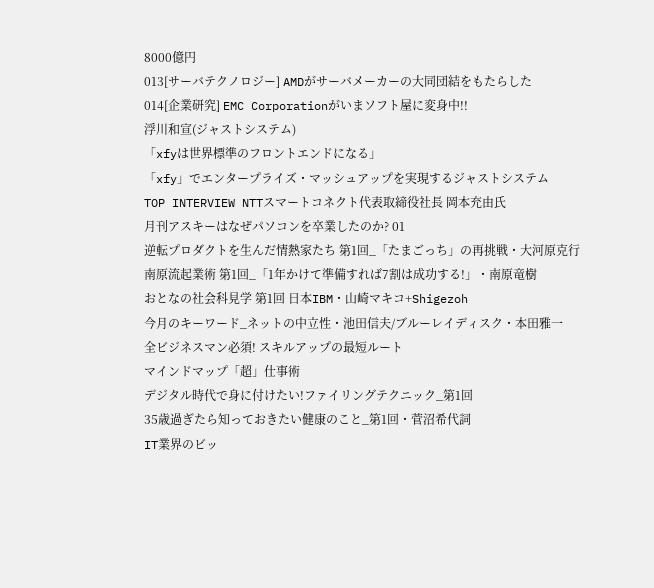8000億円
013[サーバテクノロジー] AMDがサーバメーカーの大同団結をもたらした
014[企業研究] EMC Corporationがいまソフト屋に変身中!!
浮川和宣(ジャストシステム)
「xfyは世界標準のフロントエンドになる」
「xfy」でエンタープライズ・マッシュアップを実現するジャストシステム
TOP INTERVIEW NTTスマートコネクト代表取締役社長 岡本充由氏
月刊アスキーはなぜパソコンを卒業したのか? 01
逆転プロダクトを生んだ情熱家たち 第1回_「たまごっち」の再挑戦・大河原克行
南原流起業術 第1回_「1年かけて準備すれば7割は成功する!」・南原竜樹
おとなの社会科見学 第1回 日本IBM・山崎マキコ+Shigezoh
今月のキーワード_ネットの中立性・池田信夫/ブルーレイディスク・本田雅一
全ビジネスマン必須! スキルアップの最短ルート
マインドマップ「超」仕事術
デジタル時代で身に付けたい!ファイリングテクニック_第1回
35歳過ぎたら知っておきたい健康のこと_第1回・菅沼希代詞
IT業界のビッ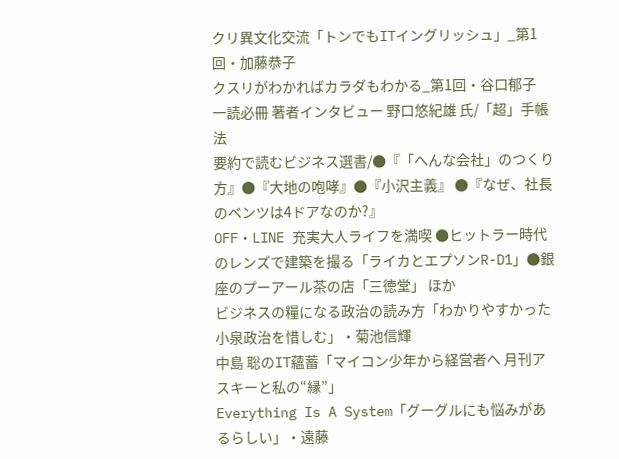クリ異文化交流「トンでもITイングリッシュ」_第1回・加藤恭子
クスリがわかればカラダもわかる_第1回・谷口郁子
一読必冊 著者インタビュー 野口悠紀雄 氏/「超」手帳法
要約で読むビジネス選書/●『「へんな会社」のつくり方』●『大地の咆哮』●『小沢主義』 ●『なぜ、社長のベンツは4ドアなのか?』
OFF・LINE 充実大人ライフを満喫 ●ヒットラー時代のレンズで建築を撮る「ライカとエプソンR-D1」●銀座のプーアール茶の店「三徳堂」 ほか
ビジネスの糧になる政治の読み方「わかりやすかった小泉政治を惜しむ」・菊池信輝
中島 聡のIT蘊蓄「マイコン少年から経営者へ 月刊アスキーと私の“縁”」
Everything Is A System「グーグルにも悩みがあるらしい」・遠藤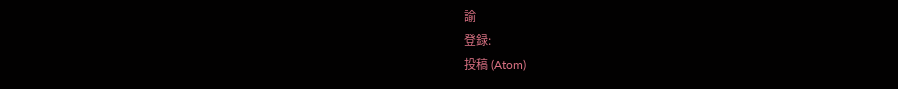諭
登録:
投稿 (Atom)